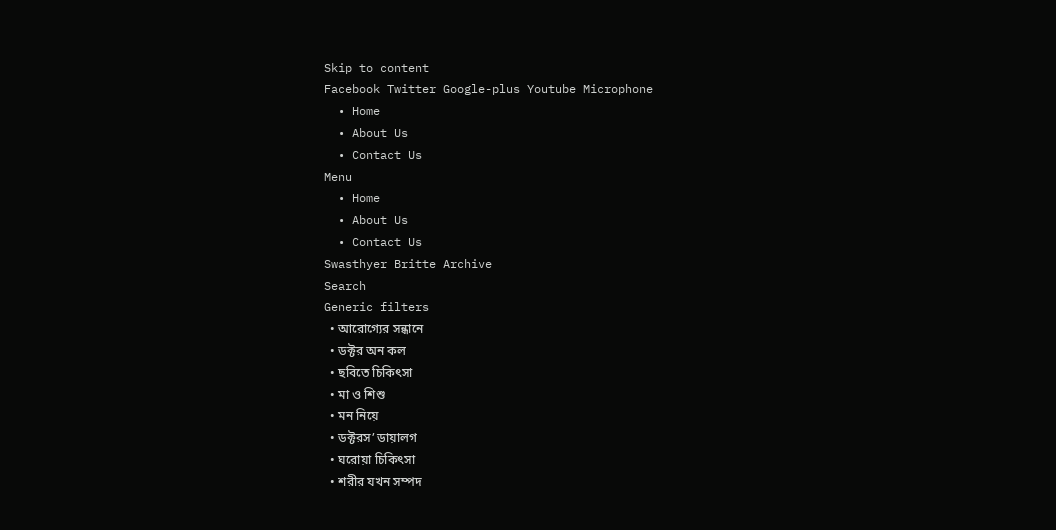Skip to content
Facebook Twitter Google-plus Youtube Microphone
  • Home
  • About Us
  • Contact Us
Menu
  • Home
  • About Us
  • Contact Us
Swasthyer Britte Archive
Search
Generic filters
  • আরোগ্যের সন্ধানে
  • ডক্টর অন কল
  • ছবিতে চিকিৎসা
  • মা ও শিশু
  • মন নিয়ে
  • ডক্টরস’ ডায়ালগ
  • ঘরোয়া চিকিৎসা
  • শরীর যখন সম্পদ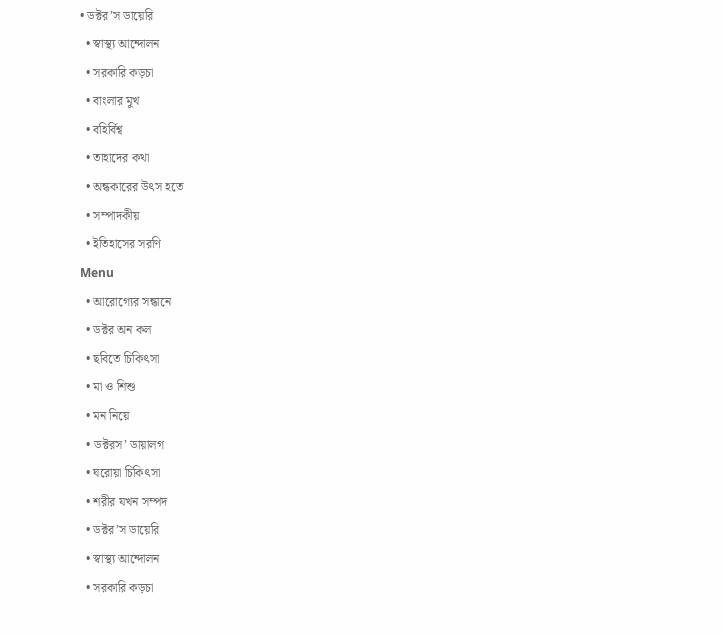• ডক্টর’স ডায়েরি
  • স্বাস্থ্য আন্দোলন
  • সরকারি কড়চা
  • বাংলার মুখ
  • বহির্বিশ্ব
  • তাহাদের কথা
  • অন্ধকারের উৎস হতে
  • সম্পাদকীয়
  • ইতিহাসের সরণি
Menu
  • আরোগ্যের সন্ধানে
  • ডক্টর অন কল
  • ছবিতে চিকিৎসা
  • মা ও শিশু
  • মন নিয়ে
  • ডক্টরস’ ডায়ালগ
  • ঘরোয়া চিকিৎসা
  • শরীর যখন সম্পদ
  • ডক্টর’স ডায়েরি
  • স্বাস্থ্য আন্দোলন
  • সরকারি কড়চা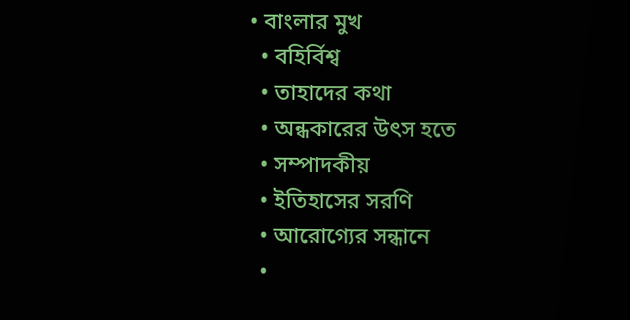• বাংলার মুখ
  • বহির্বিশ্ব
  • তাহাদের কথা
  • অন্ধকারের উৎস হতে
  • সম্পাদকীয়
  • ইতিহাসের সরণি
  • আরোগ্যের সন্ধানে
  •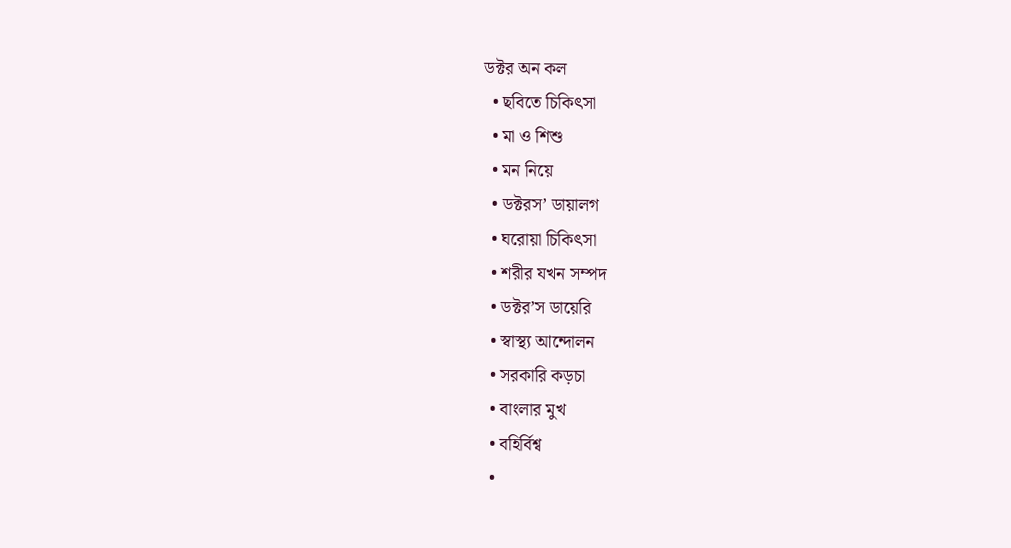ডক্টর অন কল
  • ছবিতে চিকিৎসা
  • মা ও শিশু
  • মন নিয়ে
  • ডক্টরস’ ডায়ালগ
  • ঘরোয়া চিকিৎসা
  • শরীর যখন সম্পদ
  • ডক্টর’স ডায়েরি
  • স্বাস্থ্য আন্দোলন
  • সরকারি কড়চা
  • বাংলার মুখ
  • বহির্বিশ্ব
  •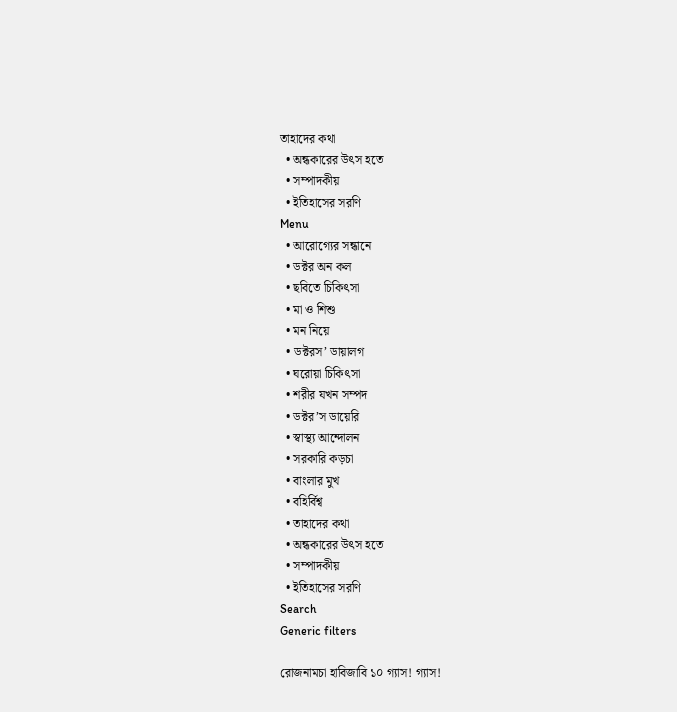তাহাদের কথা
  • অন্ধকারের উৎস হতে
  • সম্পাদকীয়
  • ইতিহাসের সরণি
Menu
  • আরোগ্যের সন্ধানে
  • ডক্টর অন কল
  • ছবিতে চিকিৎসা
  • মা ও শিশু
  • মন নিয়ে
  • ডক্টরস’ ডায়ালগ
  • ঘরোয়া চিকিৎসা
  • শরীর যখন সম্পদ
  • ডক্টর’স ডায়েরি
  • স্বাস্থ্য আন্দোলন
  • সরকারি কড়চা
  • বাংলার মুখ
  • বহির্বিশ্ব
  • তাহাদের কথা
  • অন্ধকারের উৎস হতে
  • সম্পাদকীয়
  • ইতিহাসের সরণি
Search
Generic filters

রোজনামচা হাবিজাবি ১০ গ্যাস! গ্যাস!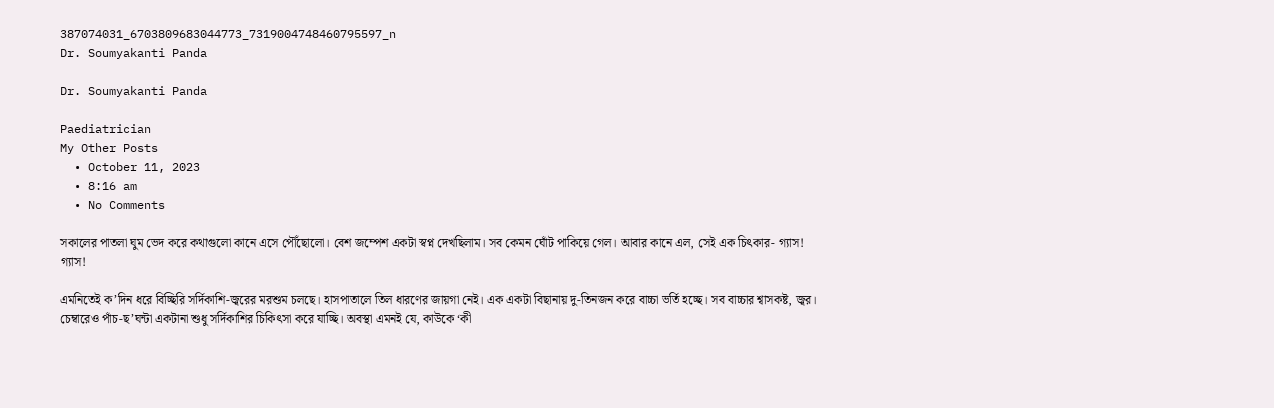387074031_6703809683044773_7319004748460795597_n
Dr. Soumyakanti Panda

Dr. Soumyakanti Panda

Paediatrician
My Other Posts
  • October 11, 2023
  • 8:16 am
  • No Comments

সকালের পাতলা ঘুম ভেদ করে কথাগুলো কানে এসে পৌঁছোলো। বেশ জম্পেশ একটা স্বপ্ন দেখছিলাম। সব কেমন ঘোঁট পাকিয়ে গেল। আবার কানে এল, সেই এক চিৎকার- গ্যাস! গ্যাস!

এমনিতেই ক’দিন ধরে বিচ্ছিরি সর্দিকাশি-জ্বরের মরশুম চলছে। হাসপাতালে তিল ধারণের জায়গা নেই। এক একটা বিছানায় দু-তিনজন করে বাচ্চা ভর্তি হচ্ছে। সব বাচ্চার শ্বাসকষ্ট, জ্বর। চেম্বারেও পাঁচ-ছ’ঘন্টা একটানা শুধু সর্দিকাশির চিকিৎসা করে যাচ্ছি। অবস্থা এমনই যে, কাউকে ‘কী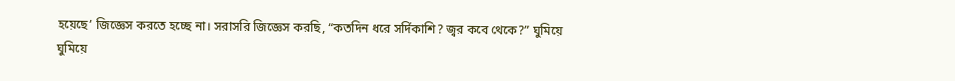হয়েছে’ জিজ্ঞেস করতে হচ্ছে না। সরাসরি জিজ্ঞেস করছি, “কতদিন ধরে সর্দিকাশি? জ্বর কবে থেকে?” ঘুমিয়ে ঘুমিয়ে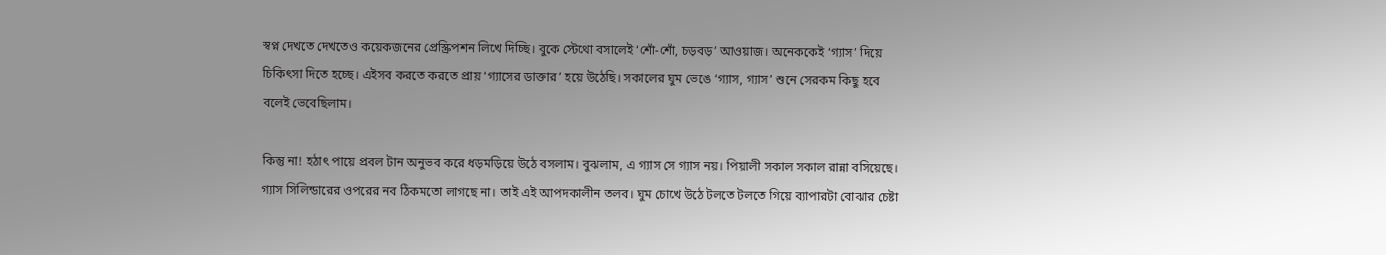স্বপ্ন দেখতে দেখতেও কয়েকজনের প্রেস্ক্রিপশন লিখে দিচ্ছি। বুকে স্টেথো বসালেই ‘শোঁ-শোঁ, চড়বড়’ আওয়াজ। অনেককেই ‘গ্যাস’ দিয়ে চিকিৎসা দিতে হচ্ছে। এইসব করতে করতে প্রায় ‘গ্যাসের ডাক্তার’ হয়ে উঠেছি। সকালের ঘুম ভেঙে ‘গ্যাস, গ্যাস’ শুনে সেরকম কিছু হবে বলেই ভেবেছিলাম।

কিন্তু না! হঠাৎ পায়ে প্রবল টান অনুভব করে ধড়মড়িয়ে উঠে বসলাম। বুঝলাম, এ গ্যাস সে গ্যাস নয়। পিয়ালী সকাল সকাল রান্না বসিয়েছে। গ্যাস সিলিন্ডারের ওপরের নব ঠিকমতো লাগছে না। তাই এই আপদকালীন তলব। ঘুম চোখে উঠে টলতে টলতে গিয়ে ব্যাপারটা বোঝার চেষ্টা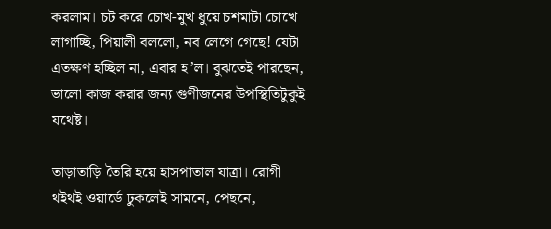করলাম। চট করে চোখ-মুখ ধুয়ে চশমাটা চোখে লাগাচ্ছি, পিয়ালী বললো, নব লেগে গেছে! যেটা এতক্ষণ হচ্ছিল না, এবার হ’ল। বুঝতেই পারছেন, ভালো কাজ করার জন্য গুণীজনের উপস্থিতিটুকুই যথেষ্ট।

তাড়াতাড়ি তৈরি হয়ে হাসপাতাল যাত্রা। রোগী থইথই ওয়ার্ডে ঢুকলেই সামনে, পেছনে,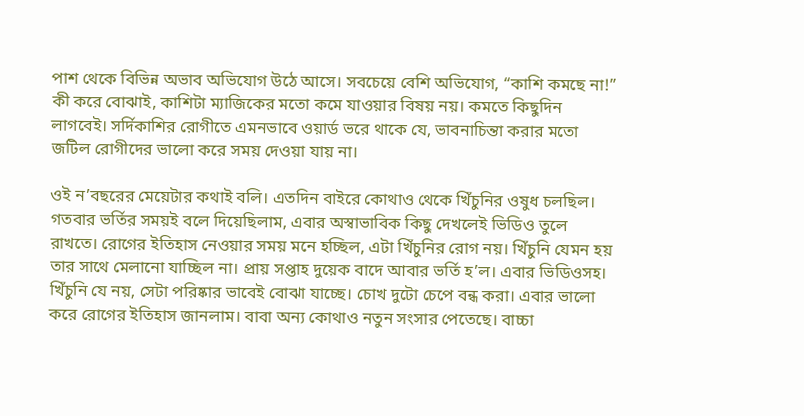পাশ থেকে বিভিন্ন অভাব অভিযোগ উঠে আসে। সবচেয়ে বেশি অভিযোগ, “কাশি কমছে না!” কী করে বোঝাই, কাশিটা ম্যাজিকের মতো কমে যাওয়ার বিষয় নয়। কমতে কিছুদিন লাগবেই। সর্দিকাশির রোগীতে এমনভাবে ওয়ার্ড ভরে থাকে যে, ভাবনাচিন্তা করার মতো জটিল রোগীদের ভালো করে সময় দেওয়া যায় না।

ওই ন’বছরের মেয়েটার কথাই বলি। এতদিন বাইরে কোথাও থেকে খিঁচুনির ওষুধ চলছিল। গতবার ভর্তির সময়ই বলে দিয়েছিলাম, এবার অস্বাভাবিক কিছু দেখলেই ভিডিও তুলে রাখতে। রোগের ইতিহাস নেওয়ার সময় মনে হচ্ছিল, এটা খিঁচুনির রোগ নয়। খিঁচুনি যেমন হয় তার সাথে মেলানো যাচ্ছিল না। প্রায় সপ্তাহ দুয়েক বাদে আবার ভর্তি হ’ল। এবার ভিডিওসহ। খিঁচুনি যে নয়, সেটা পরিষ্কার ভাবেই বোঝা যাচ্ছে। চোখ দুটো চেপে বন্ধ করা। এবার ভালো করে রোগের ইতিহাস জানলাম। বাবা অন্য কোথাও নতুন সংসার পেতেছে। বাচ্চা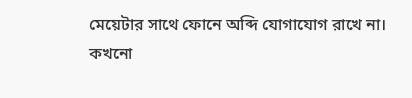মেয়েটার সাথে ফোনে অব্দি যোগাযোগ রাখে না। কখনো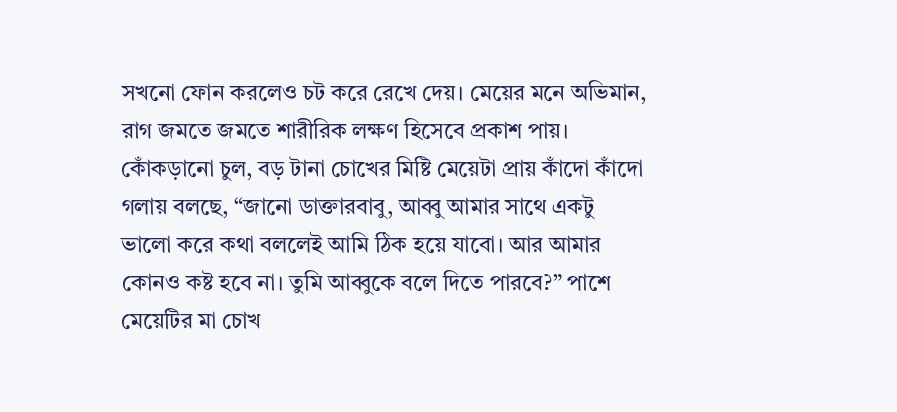সখনো ফোন করলেও চট করে রেখে দেয়। মেয়ের মনে অভিমান, রাগ জমতে জমতে শারীরিক লক্ষণ হিসেবে প্রকাশ পায়। কোঁকড়ানো চুল, বড় টানা চোখের মিষ্টি মেয়েটা প্রায় কাঁদো কাঁদো গলায় বলছে, “জানো ডাক্তারবাবু, আব্বু আমার সাথে একটু ভালো করে কথা বললেই আমি ঠিক হয়ে যাবো। আর আমার কোনও কষ্ট হবে না। তুমি আব্বুকে বলে দিতে পারবে?” পাশে মেয়েটির মা চোখ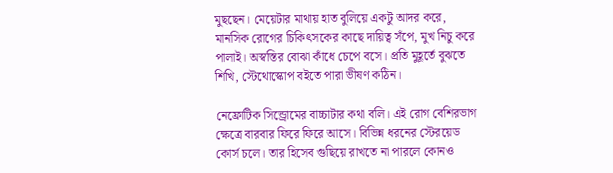মুছছেন। মেয়েটার মাথায় হাত বুলিয়ে একটু আদর করে, মানসিক রোগের চিকিৎসকের কাছে দায়িত্ব সঁপে, মুখ নিচু করে পালাই। অস্বস্তির বোঝা কাঁধে চেপে বসে। প্রতি মুহূর্তে বুঝতে শিখি, স্টেথোস্কোপ বইতে পারা ভীষণ কঠিন।

নেফ্রোটিক সিন্ড্রোমের বাচ্চাটার কথা বলি। এই রোগ বেশিরভাগ ক্ষেত্রে বারবার ফিরে ফিরে আসে। বিভিন্ন ধরনের স্টেরয়েড কোর্স চলে। তার হিসেব গুছিয়ে রাখতে না পারলে কোনও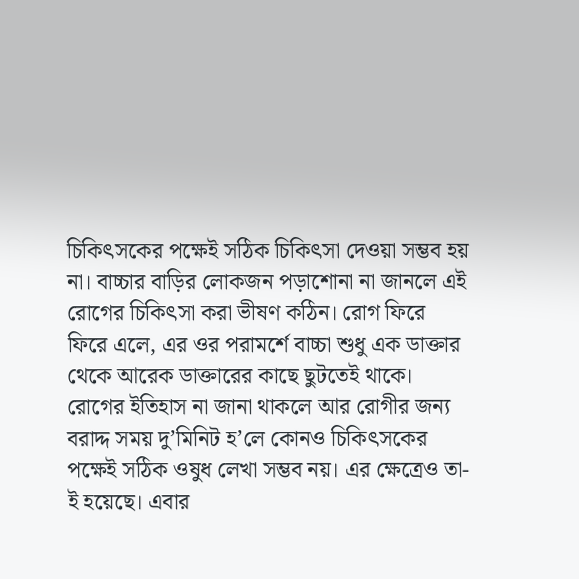চিকিৎসকের পক্ষেই সঠিক চিকিৎসা দেওয়া সম্ভব হয় না। বাচ্চার বাড়ির লোকজন পড়াশোনা না জানলে এই রোগের চিকিৎসা করা ভীষণ কঠিন। রোগ ফিরে ফিরে এলে, এর ওর পরামর্শে বাচ্চা শুধু এক ডাক্তার থেকে আরেক ডাক্তারের কাছে ছুটতেই থাকে। রোগের ইতিহাস না জানা থাকলে আর রোগীর জন্য বরাদ্দ সময় দু’মিনিট হ’লে কোনও চিকিৎসকের পক্ষেই সঠিক ওষুধ লেখা সম্ভব নয়। এর ক্ষেত্রেও তা-ই হয়েছে। এবার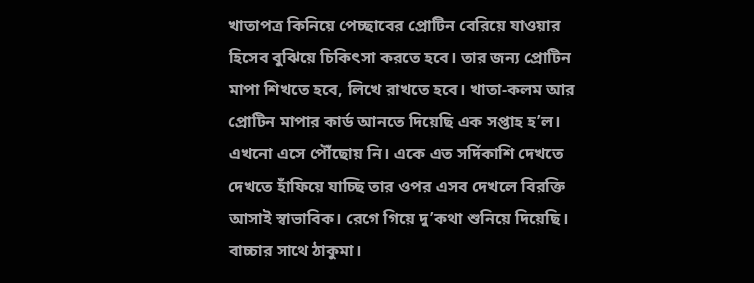খাতাপত্র কিনিয়ে পেচ্ছাবের প্রোটিন বেরিয়ে যাওয়ার হিসেব বুঝিয়ে চিকিৎসা করতে হবে। তার জন্য প্রোটিন মাপা শিখতে হবে, লিখে রাখতে হবে। খাতা-কলম আর প্রোটিন মাপার কার্ড আনতে দিয়েছি এক সপ্তাহ হ’ল। এখনো এসে পৌঁছোয় নি। একে এত সর্দিকাশি দেখতে দেখতে হাঁফিয়ে যাচ্ছি তার ওপর এসব দেখলে বিরক্তি আসাই স্বাভাবিক। রেগে গিয়ে দু’কথা শুনিয়ে দিয়েছি। বাচ্চার সাথে ঠাকুমা।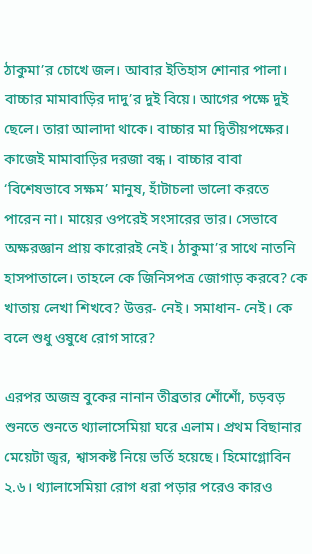ঠাকুমা’র চোখে জল। আবার ইতিহাস শোনার পালা। বাচ্চার মামাবাড়ির দাদু’র দুই বিয়ে। আগের পক্ষে দুই ছেলে। তারা আলাদা থাকে। বাচ্চার মা দ্বিতীয়পক্ষের। কাজেই মামাবাড়ির দরজা বন্ধ। বাচ্চার বাবা ‘বিশেষভাবে সক্ষম’ মানুষ, হাঁটাচলা ভালো করতে পারেন না। মায়ের ওপরেই সংসারের ভার। সেভাবে অক্ষরজ্ঞান প্রায় কারোরই নেই। ঠাকুমা’র সাথে নাতনি হাসপাতালে। তাহলে কে জিনিসপত্র জোগাড় করবে? কে খাতায় লেখা শিখবে? উত্তর- নেই। সমাধান- নেই। কে বলে শুধু ওষুধে রোগ সারে?

এরপর অজস্র বুকের নানান তীব্রতার শোঁশোঁ, চড়বড় শুনতে শুনতে থ্যালাসেমিয়া ঘরে এলাম। প্রথম বিছানার মেয়েটা জ্বর, শ্বাসকষ্ট নিয়ে ভর্তি হয়েছে। হিমোগ্লোবিন ২.৬। থ্যালাসেমিয়া রোগ ধরা পড়ার পরেও কারও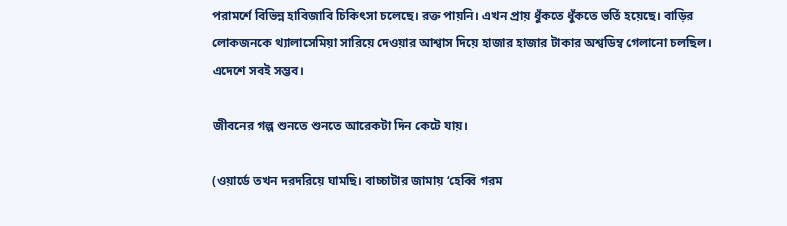পরামর্শে বিভিন্ন হাবিজাবি চিকিৎসা চলেছে। রক্ত পায়নি। এখন প্রায় ধুঁকতে ধুঁকতে ভর্তি হয়েছে। বাড়ির লোকজনকে থ্যালাসেমিয়া সারিয়ে দেওয়ার আশ্বাস দিয়ে হাজার হাজার টাকার অশ্বডিম্ব গেলানো চলছিল। এদেশে সবই সম্ভব।

জীবনের গল্প শুনতে শুনতে আরেকটা দিন কেটে যায়।

(ওয়ার্ডে তখন দরদরিয়ে ঘামছি। বাচ্চাটার জামায় ‘হেব্বি গরম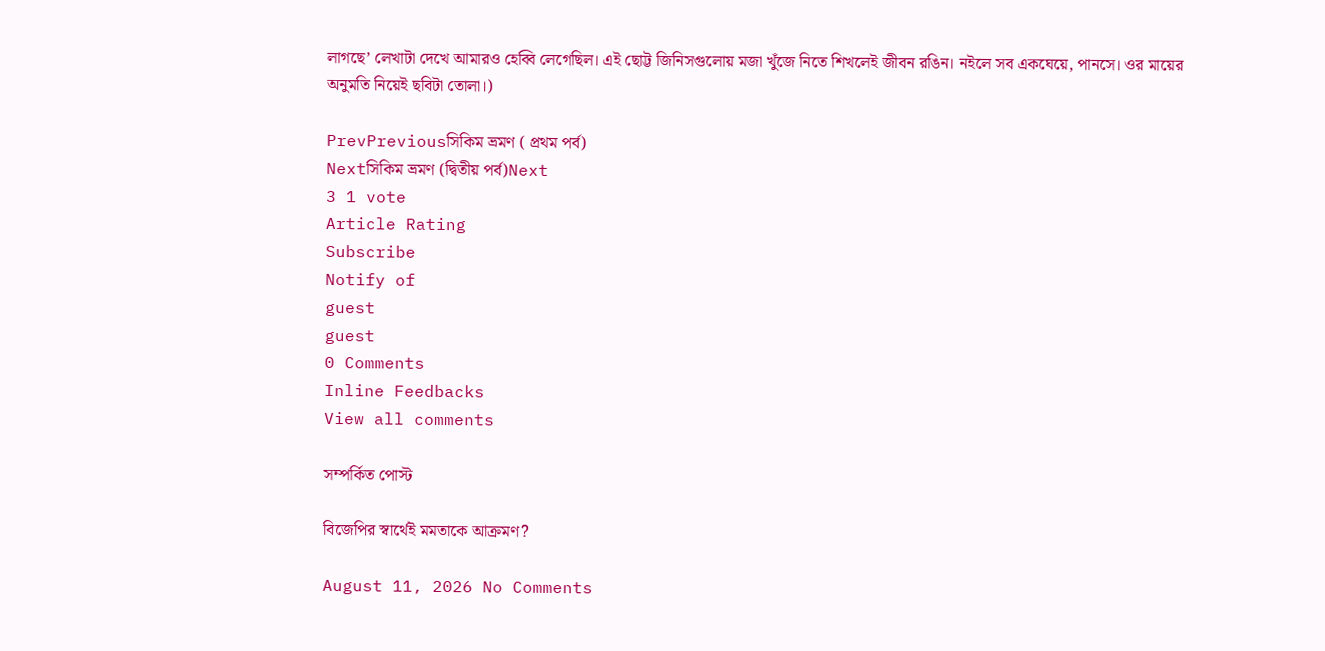লাগছে’ লেখাটা দেখে আমারও হেব্বি লেগেছিল। এই ছোট্ট জিনিসগুলোয় মজা খুঁজে নিতে শিখলেই জীবন রঙিন। নইলে সব একঘেয়ে, পানসে। ওর মায়ের অনুমতি নিয়েই ছবিটা তোলা।)

PrevPreviousসিকিম ভ্রমণ ( প্রথম পর্ব)
Nextসিকিম ভ্রমণ (দ্বিতীয় পর্ব)Next
3 1 vote
Article Rating
Subscribe
Notify of
guest
guest
0 Comments
Inline Feedbacks
View all comments

সম্পর্কিত পোস্ট

বিজেপির স্বার্থেই মমতাকে আক্রমণ?

August 11, 2026 No Comments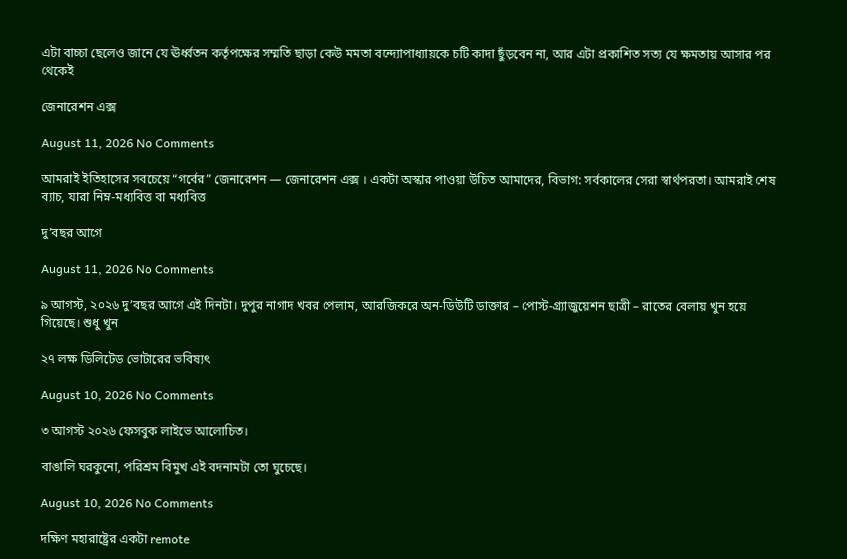এটা বাচ্চা ছেলেও জানে যে ঊর্ধ্বতন কর্তৃপক্ষের সম্মতি ছাড়া কেউ মমতা বন্দ্যোপাধ্যায়কে চটি কাদা ছুঁড়বেন না, আর এটা প্রকাশিত সত্য যে ক্ষমতায় আসার পর থেকেই

জেনারেশন এক্স

August 11, 2026 No Comments

আমরাই ইতিহাসের সবচেয়ে “গর্বের” জেনারেশন — জেনারেশন এক্স । একটা অস্কার পাওয়া উচিত আমাদের, বিভাগ: সর্বকালের সেরা স্বার্থপরতা। আমরাই শেষ ব্যাচ, যারা নিম্ন-মধ্যবিত্ত বা মধ্যবিত্ত

দু’বছর আগে

August 11, 2026 No Comments

৯ আগস্ট, ২০২৬ দু’বছর আগে এই দিনটা। দুপুর নাগাদ খবর পেলাম, আরজিকরে অন-ডিউটি ডাক্তার – পোস্ট-গ্র‍্যাজুয়েশন ছাত্রী – রাতের বেলায় খুন হয়ে গিয়েছে। শুধু খুন

২৭ লক্ষ ডিলিটেড ভোটারের ভবিষ্যৎ

August 10, 2026 No Comments

৩ আগস্ট ২০২৬ ফেসবুক লাইভে আলোচিত।

বাঙালি ঘরকুনো, পরিশ্রম বিমুখ এই বদনামটা তো ঘুচেছে।

August 10, 2026 No Comments

দক্ষিণ মহারাষ্ট্রের একটা remote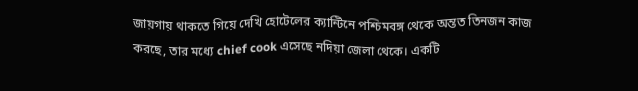জায়গায় থাকতে গিয়ে দেখি হোটেলের ক্যান্টিনে পশ্চিমবঙ্গ থেকে অন্তত তিনজন কাজ করছে, তার মধ্যে chief cook এসেছে নদিয়া জেলা থেকে। একটি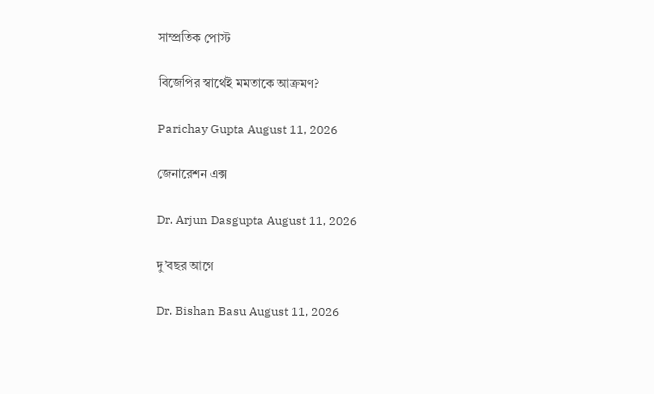সাম্প্রতিক পোস্ট

বিজেপির স্বার্থেই মমতাকে আক্রমণ?

Parichay Gupta August 11, 2026

জেনারেশন এক্স

Dr. Arjun Dasgupta August 11, 2026

দু’বছর আগে

Dr. Bishan Basu August 11, 2026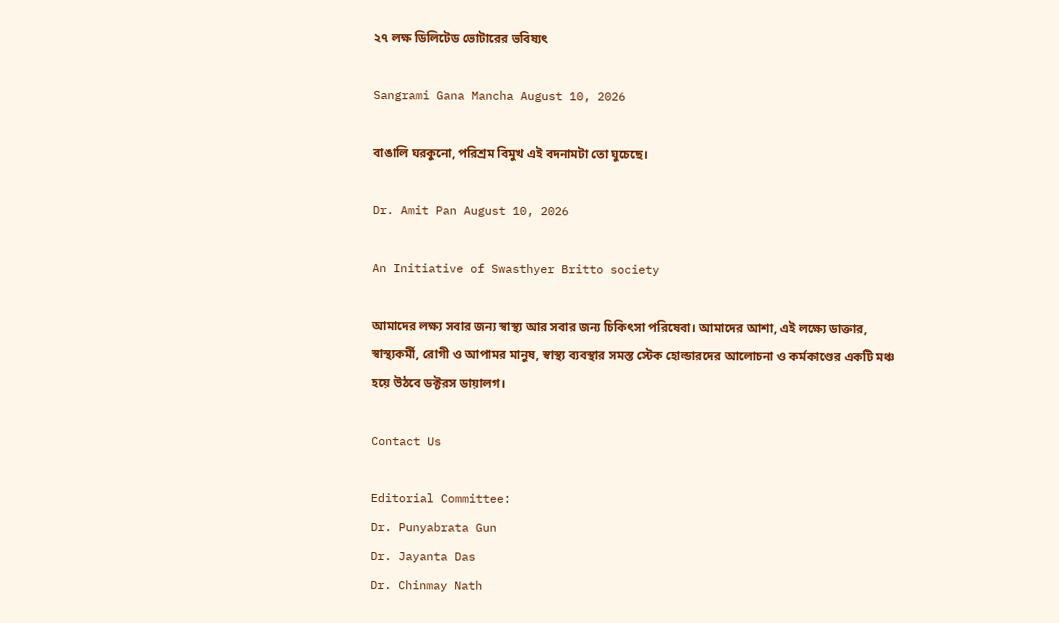২৭ লক্ষ ডিলিটেড ভোটারের ভবিষ্যৎ

Sangrami Gana Mancha August 10, 2026

বাঙালি ঘরকুনো, পরিশ্রম বিমুখ এই বদনামটা তো ঘুচেছে।

Dr. Amit Pan August 10, 2026

An Initiative of Swasthyer Britto society

আমাদের লক্ষ্য সবার জন্য স্বাস্থ্য আর সবার জন্য চিকিৎসা পরিষেবা। আমাদের আশা, এই লক্ষ্যে ডাক্তার, স্বাস্থ্যকর্মী, রোগী ও আপামর মানুষ, স্বাস্থ্য ব্যবস্থার সমস্ত স্টেক হোল্ডারদের আলোচনা ও কর্মকাণ্ডের একটি মঞ্চ হয়ে উঠবে ডক্টরস ডায়ালগ।

Contact Us

Editorial Committee:
Dr. Punyabrata Gun
Dr. Jayanta Das
Dr. Chinmay Nath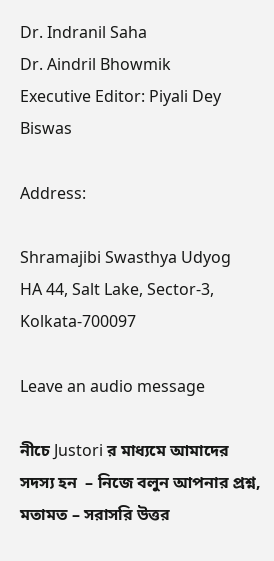Dr. Indranil Saha
Dr. Aindril Bhowmik
Executive Editor: Piyali Dey Biswas

Address:

Shramajibi Swasthya Udyog
HA 44, Salt Lake, Sector-3, Kolkata-700097

Leave an audio message

নীচে Justori র মাধ্যমে আমাদের সদস্য হন  – নিজে বলুন আপনার প্রশ্ন, মতামত – সরাসরি উত্তর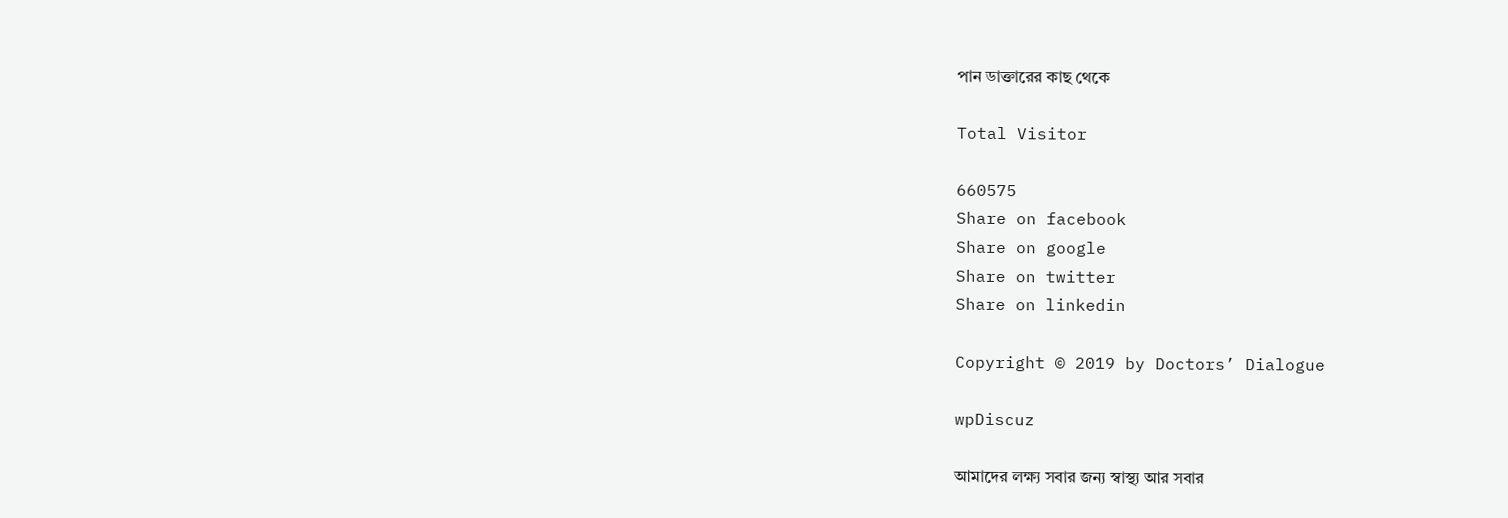পান ডাক্তারের কাছ থেকে

Total Visitor

660575
Share on facebook
Share on google
Share on twitter
Share on linkedin

Copyright © 2019 by Doctors’ Dialogue

wpDiscuz

আমাদের লক্ষ্য সবার জন্য স্বাস্থ্য আর সবার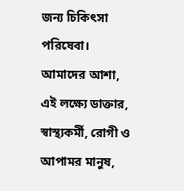জন্য চিকিৎসা পরিষেবা। আমাদের আশা, এই লক্ষ্যে ডাক্তার, স্বাস্থ্যকর্মী, রোগী ও আপামর মানুষ,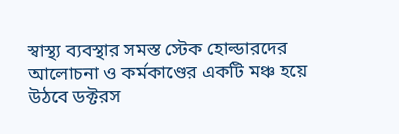স্বাস্থ্য ব্যবস্থার সমস্ত স্টেক হোল্ডারদের আলোচনা ও কর্মকাণ্ডের একটি মঞ্চ হয়ে উঠবে ডক্টরস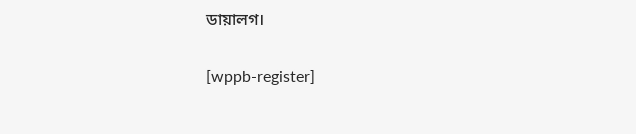ডায়ালগ।

[wppb-register]